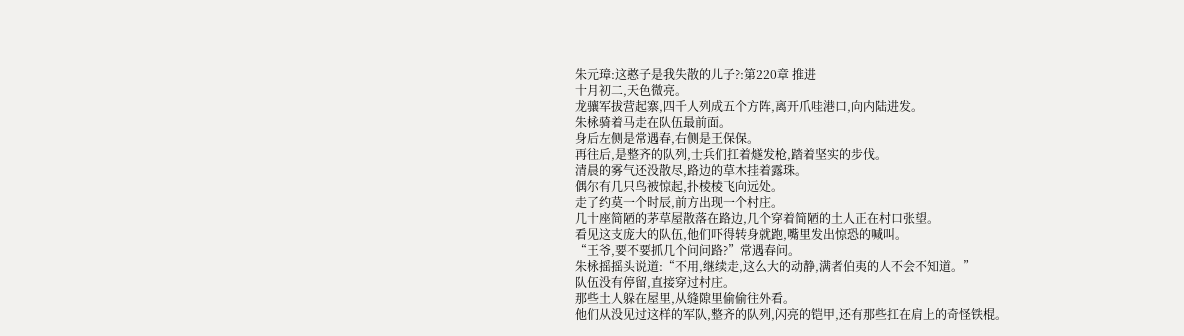朱元璋:这憨子是我失散的儿子?:第220章 推进
十月初二,天色微亮。
龙骧军拔营起寨,四千人列成五个方阵,离开爪哇港口,向内陆进发。
朱栐骑着马走在队伍最前面。
身后左侧是常遇春,右侧是王保保。
再往后,是整齐的队列,士兵们扛着燧发枪,踏着坚实的步伐。
清晨的雾气还没散尽,路边的草木挂着露珠。
偶尔有几只鸟被惊起,扑棱棱飞向远处。
走了约莫一个时辰,前方出现一个村庄。
几十座简陋的茅草屋散落在路边,几个穿着简陋的土人正在村口张望。
看见这支庞大的队伍,他们吓得转身就跑,嘴里发出惊恐的喊叫。
“王爷,要不要抓几个问问路?”常遇春问。
朱栐摇摇头说道:“不用,继续走,这么大的动静,满者伯夷的人不会不知道。”
队伍没有停留,直接穿过村庄。
那些土人躲在屋里,从缝隙里偷偷往外看。
他们从没见过这样的军队,整齐的队列,闪亮的铠甲,还有那些扛在肩上的奇怪铁棍。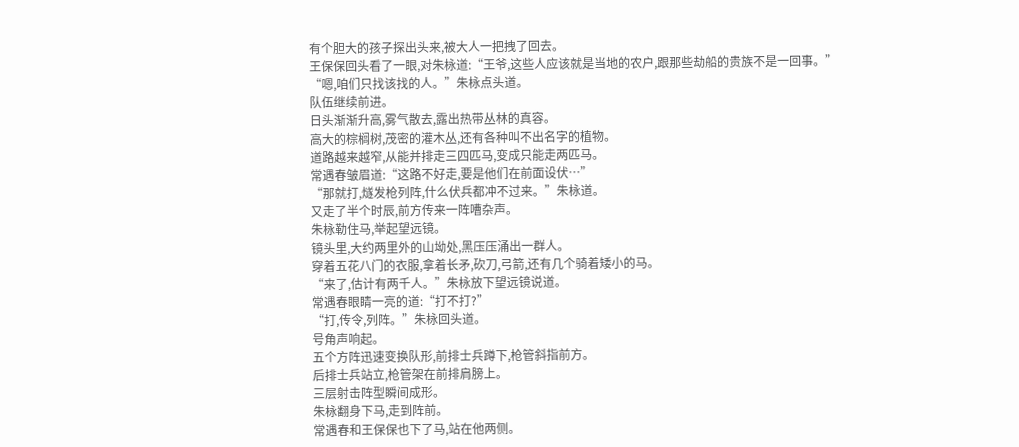有个胆大的孩子探出头来,被大人一把拽了回去。
王保保回头看了一眼,对朱栐道:“王爷,这些人应该就是当地的农户,跟那些劫船的贵族不是一回事。”
“嗯,咱们只找该找的人。”朱栐点头道。
队伍继续前进。
日头渐渐升高,雾气散去,露出热带丛林的真容。
高大的棕榈树,茂密的灌木丛,还有各种叫不出名字的植物。
道路越来越窄,从能并排走三四匹马,变成只能走两匹马。
常遇春皱眉道:“这路不好走,要是他们在前面设伏…”
“那就打,燧发枪列阵,什么伏兵都冲不过来。”朱栐道。
又走了半个时辰,前方传来一阵嘈杂声。
朱栐勒住马,举起望远镜。
镜头里,大约两里外的山坳处,黑压压涌出一群人。
穿着五花八门的衣服,拿着长矛,砍刀,弓箭,还有几个骑着矮小的马。
“来了,估计有两千人。”朱栐放下望远镜说道。
常遇春眼睛一亮的道:“打不打?”
“打,传令,列阵。”朱栐回头道。
号角声响起。
五个方阵迅速变换队形,前排士兵蹲下,枪管斜指前方。
后排士兵站立,枪管架在前排肩膀上。
三层射击阵型瞬间成形。
朱栐翻身下马,走到阵前。
常遇春和王保保也下了马,站在他两侧。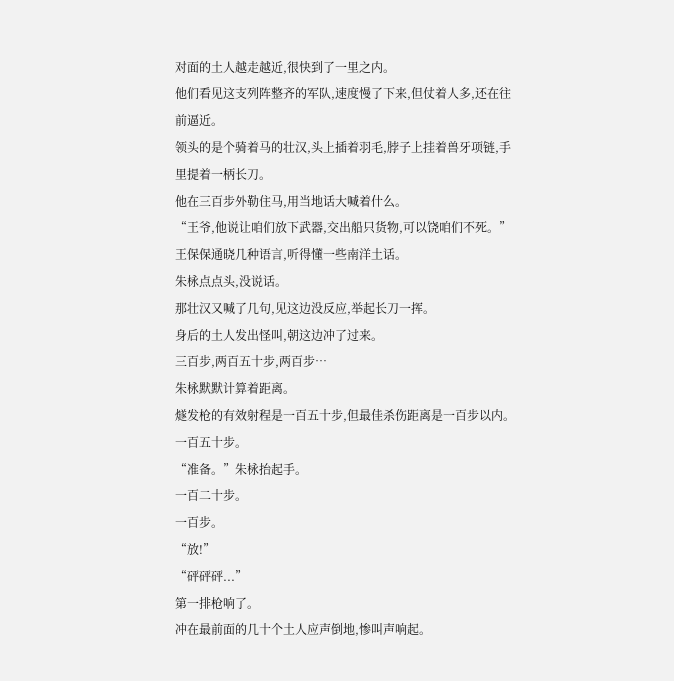对面的土人越走越近,很快到了一里之内。
他们看见这支列阵整齐的军队,速度慢了下来,但仗着人多,还在往前逼近。
领头的是个骑着马的壮汉,头上插着羽毛,脖子上挂着兽牙项链,手里提着一柄长刀。
他在三百步外勒住马,用当地话大喊着什么。
“王爷,他说让咱们放下武器,交出船只货物,可以饶咱们不死。”王保保通晓几种语言,听得懂一些南洋土话。
朱栐点点头,没说话。
那壮汉又喊了几句,见这边没反应,举起长刀一挥。
身后的土人发出怪叫,朝这边冲了过来。
三百步,两百五十步,两百步…
朱栐默默计算着距离。
燧发枪的有效射程是一百五十步,但最佳杀伤距离是一百步以内。
一百五十步。
“准备。”朱栐抬起手。
一百二十步。
一百步。
“放!”
“砰砰砰...”
第一排枪响了。
冲在最前面的几十个土人应声倒地,惨叫声响起。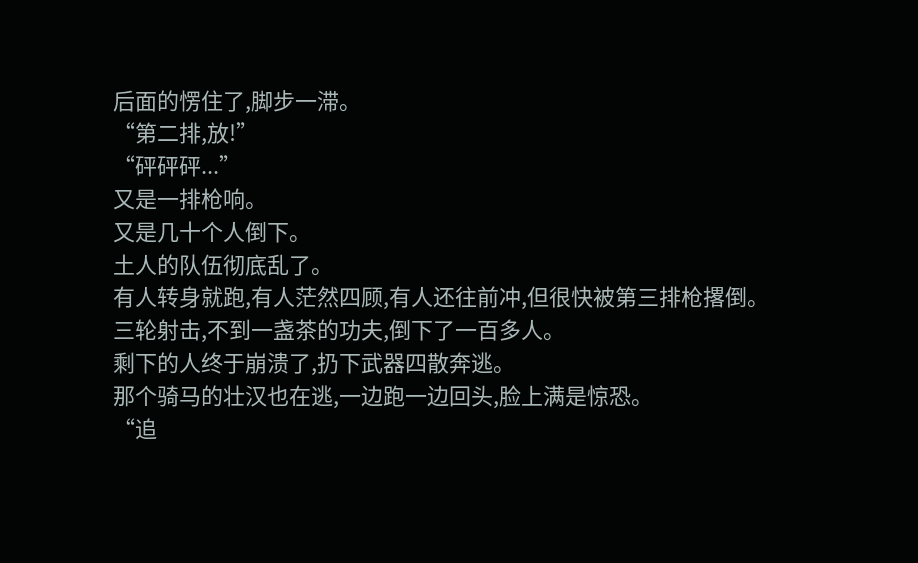后面的愣住了,脚步一滞。
“第二排,放!”
“砰砰砰...”
又是一排枪响。
又是几十个人倒下。
土人的队伍彻底乱了。
有人转身就跑,有人茫然四顾,有人还往前冲,但很快被第三排枪撂倒。
三轮射击,不到一盏茶的功夫,倒下了一百多人。
剩下的人终于崩溃了,扔下武器四散奔逃。
那个骑马的壮汉也在逃,一边跑一边回头,脸上满是惊恐。
“追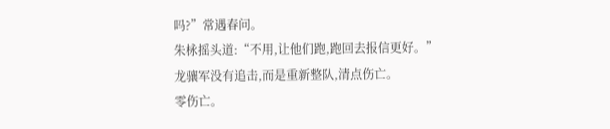吗?”常遇春问。
朱栐摇头道:“不用,让他们跑,跑回去报信更好。”
龙骧军没有追击,而是重新整队,清点伤亡。
零伤亡。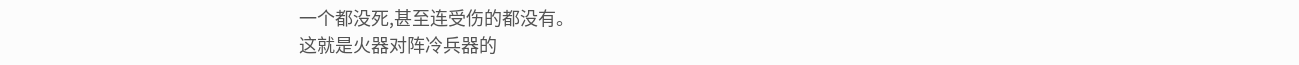一个都没死,甚至连受伤的都没有。
这就是火器对阵冷兵器的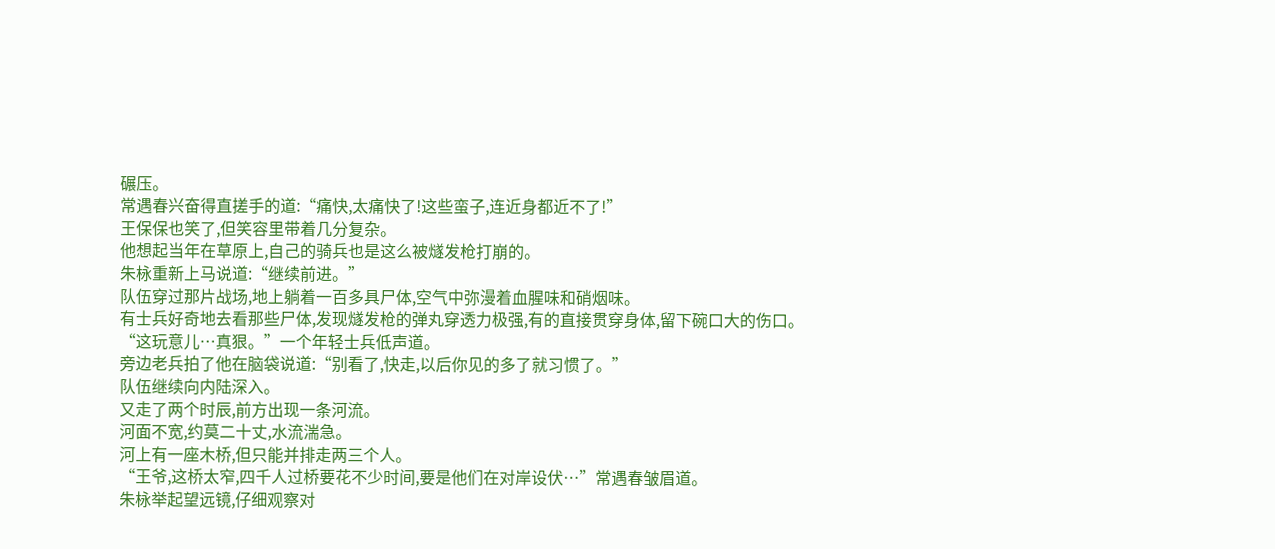碾压。
常遇春兴奋得直搓手的道:“痛快,太痛快了!这些蛮子,连近身都近不了!”
王保保也笑了,但笑容里带着几分复杂。
他想起当年在草原上,自己的骑兵也是这么被燧发枪打崩的。
朱栐重新上马说道:“继续前进。”
队伍穿过那片战场,地上躺着一百多具尸体,空气中弥漫着血腥味和硝烟味。
有士兵好奇地去看那些尸体,发现燧发枪的弹丸穿透力极强,有的直接贯穿身体,留下碗口大的伤口。
“这玩意儿…真狠。”一个年轻士兵低声道。
旁边老兵拍了他在脑袋说道:“别看了,快走,以后你见的多了就习惯了。”
队伍继续向内陆深入。
又走了两个时辰,前方出现一条河流。
河面不宽,约莫二十丈,水流湍急。
河上有一座木桥,但只能并排走两三个人。
“王爷,这桥太窄,四千人过桥要花不少时间,要是他们在对岸设伏…”常遇春皱眉道。
朱栐举起望远镜,仔细观察对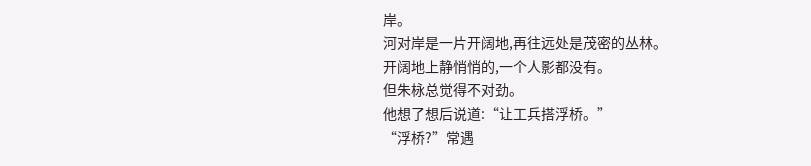岸。
河对岸是一片开阔地,再往远处是茂密的丛林。
开阔地上静悄悄的,一个人影都没有。
但朱栐总觉得不对劲。
他想了想后说道:“让工兵搭浮桥。”
“浮桥?”常遇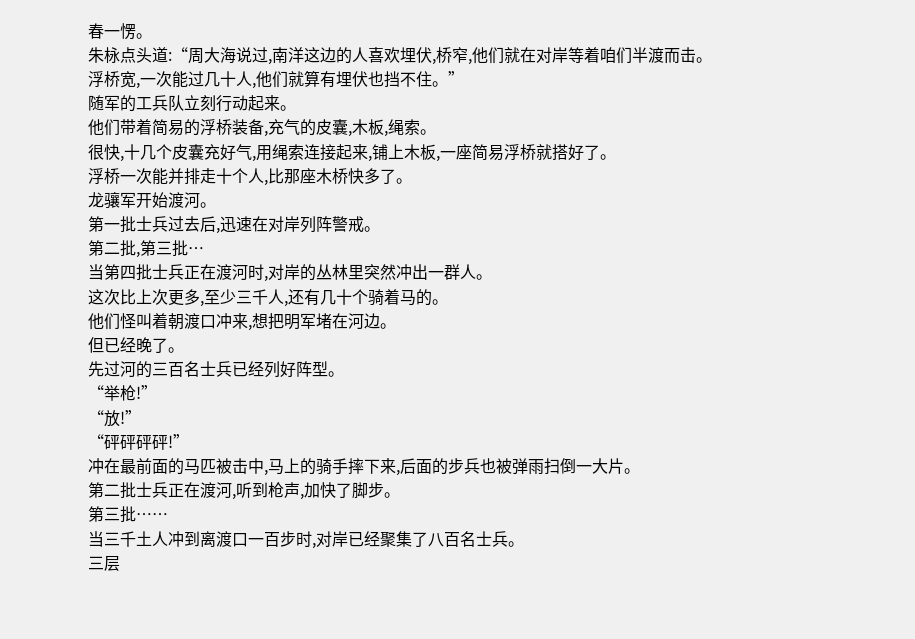春一愣。
朱栐点头道:“周大海说过,南洋这边的人喜欢埋伏,桥窄,他们就在对岸等着咱们半渡而击。
浮桥宽,一次能过几十人,他们就算有埋伏也挡不住。”
随军的工兵队立刻行动起来。
他们带着简易的浮桥装备,充气的皮囊,木板,绳索。
很快,十几个皮囊充好气,用绳索连接起来,铺上木板,一座简易浮桥就搭好了。
浮桥一次能并排走十个人,比那座木桥快多了。
龙骧军开始渡河。
第一批士兵过去后,迅速在对岸列阵警戒。
第二批,第三批…
当第四批士兵正在渡河时,对岸的丛林里突然冲出一群人。
这次比上次更多,至少三千人,还有几十个骑着马的。
他们怪叫着朝渡口冲来,想把明军堵在河边。
但已经晚了。
先过河的三百名士兵已经列好阵型。
“举枪!”
“放!”
“砰砰砰砰!”
冲在最前面的马匹被击中,马上的骑手摔下来,后面的步兵也被弹雨扫倒一大片。
第二批士兵正在渡河,听到枪声,加快了脚步。
第三批……
当三千土人冲到离渡口一百步时,对岸已经聚集了八百名士兵。
三层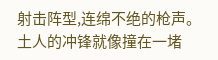射击阵型,连绵不绝的枪声。
土人的冲锋就像撞在一堵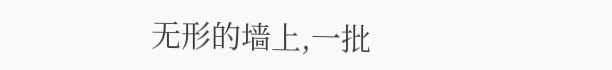无形的墙上,一批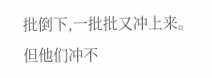批倒下,一批批又冲上来。
但他们冲不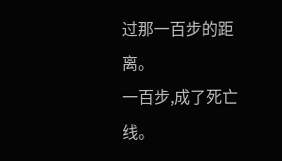过那一百步的距离。
一百步,成了死亡线。